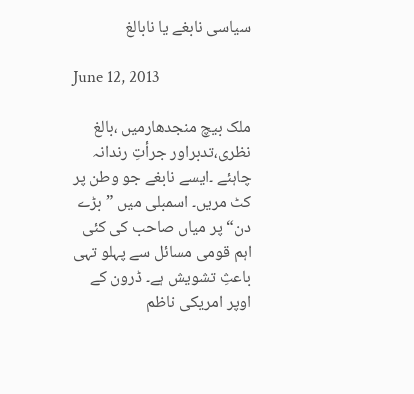سیاسی نابغے یا نابالغ

June 12, 2013

ملک بیچ منجدھارمیں ،بالغ نظری،تدبراور جرأتِ رندانہ چاہئے ۔ایسے نابغے جو وطن پر کٹ مریں۔ اسمبلی میں ”بڑے دن“پر میاں صاحب کی کئی اہم قومی مسائل سے پہلو تہی باعثِ تشویش ہے۔ ڈرون کے اوپر امریکی ناظم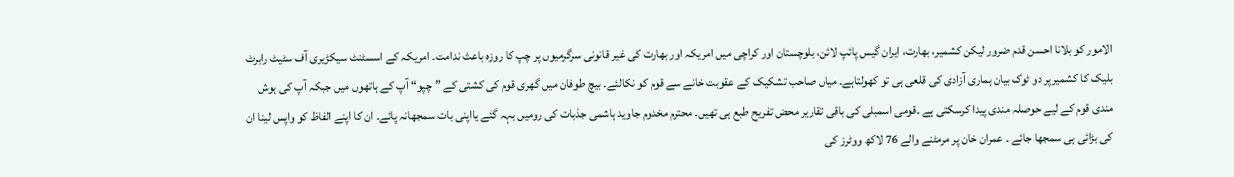الامور کو بلانا احسن قدم ضرور لیکن کشمیر، بھارت، ایران گیس پائپ لائن، بلوچستان اور کراچی میں امریکہ اور بھارت کی غیر قانونی سرگرمیوں پر چپ کا روزہ باعث ندامت۔ امریکہ کے اسسٹنٹ سیکڑیری آف سٹیٹ رابرٹ بلیک کا کشمیرپر دو ٹوک بیان ہماری آزادی کی قلعی ہی تو کھولتاہے۔ میاں صاحب تشکیک کے عقوبت خانے سے قوم کو نکالئے۔ بیچ طوفان میں گھری قوم کی کشتی کے ”چپو“ آپ کے ہاتھوں میں جبکہ آپ کی ہوش مندی قوم کے لیے حوصلہ مندی پیدا کرسکتی ہے ۔قومی اسمبلی کی باقی تقاریر محض تفریح طبع ہی تھیں۔ محترم مخدوم جاوید ہاشمی جذبات کی رومیں بہہ گئے یااپنی بات سمجھانہ پائے۔ ان کا اپنے الفاظ کو واپس لینا ان کی بڑائی ہی سمجھا جائے ۔ عمران خان پر مرمٹنے والے 76 لاکھ ووٹرز کی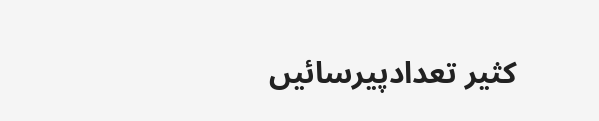کثیر تعدادپیرسائیں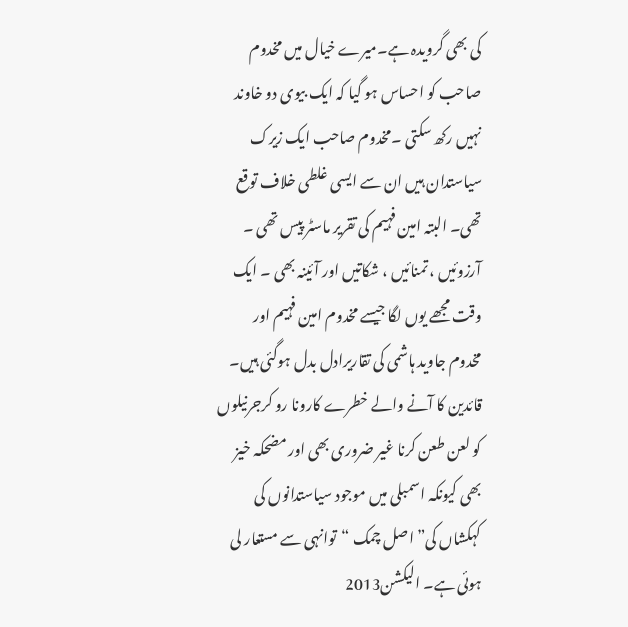کی بھی گرویدہ ہے۔میرے خیال میں مخدوم صاحب کو احساس ہو گیا کہ ایک بیوی دو خاوند نہیں رکھ سکتی ۔مخدوم صاحب ایک زیرک سیاستدان ہیں ان سے ایسی غلطی خلاف توقع تھی۔ البتہ امین فہیم کی تقریر ماسٹر پیس تھی ۔ آرزوئیں ، تمنائیں ، شکاتیں اور آئینہ بھی ۔ ایک وقت مجھے یوں لگا جیسے مخدوم امین فہیم اور مخدوم جاوید ہاشمی کی تقاریرادل بدل ہوگئی ہیں۔ قائدین کا آنے والے خطرے کارونا رو کرجرنیلوں کو لعن طعن کرنا غیر ضروری بھی اور مضحکہ خیز بھی کیونکہ اسمبلی میں موجود سیاستدانوں کی کہکشاں کی”اصل چمک “توانہی سے مستعار لی ہوئی ہے۔ الیکشن2013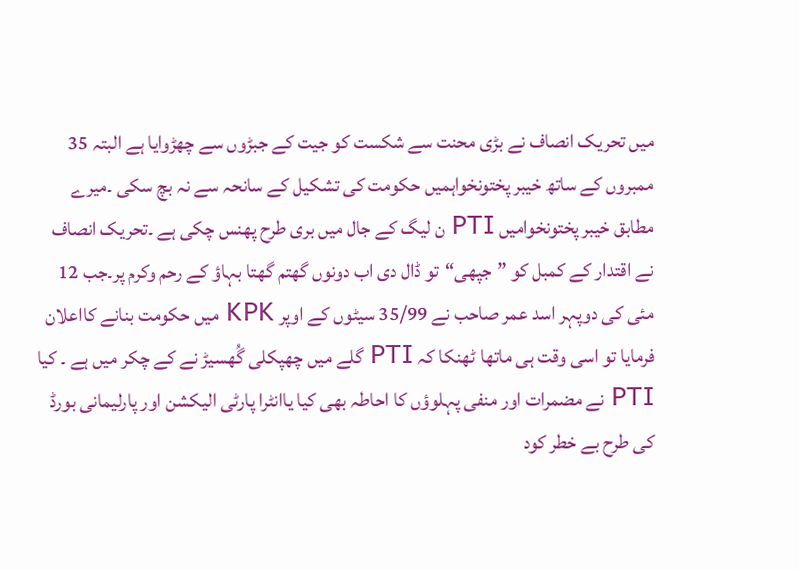میں تحریک انصاف نے بڑی محنت سے شکست کو جیت کے جبڑوں سے چھڑوایا ہے البتہ 35 ممبروں کے ساتھ خیبر پختونخواہمیں حکومت کی تشکیل کے سانحہ سے نہ بچ سکی ۔میرے مطابق خیبر پختونخوامیں PTI ن لیگ کے جال میں بری طرح پھنس چکی ہے ۔تحریک انصاف نے اقتدار کے کمبل کو ”جپھی“تو ڈال دی اب دونوں گھتم گھتا بہاؤ کے رحم وکرم پر۔جب 12 مئی کی دوپہر اسد عمر صاحب نے 35/99 سیٹوں کے اوپر KPK میں حکومت بنانے کااعلان فرمایا تو اسی وقت ہی ماتھا ٹھنکا کہ PTI گلے میں چھپکلی گُھسیڑ نے کے چکر میں ہے ۔ کیا PTI نے مضمرات اور منفی پہلوؤں کا احاطہ بھی کیا یاانٹرا پارٹی الیکشن اور پارلیمانی بورڈ کی طرح بے خطر کود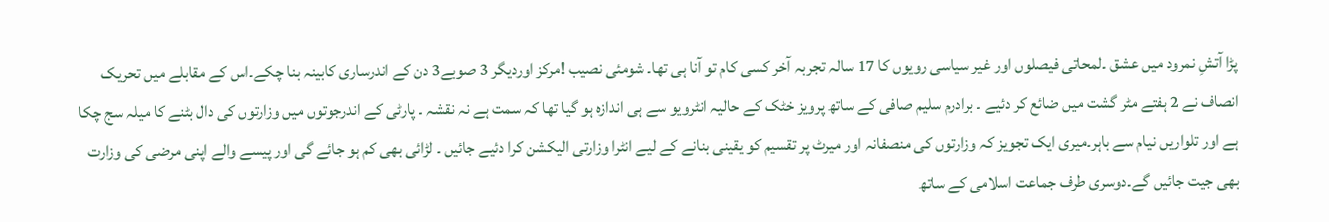پڑا آتشِ نمرود میں عشق ۔لمحاتی فیصلوں اور غیر سیاسی رویوں کا 17 سالہ تجربہ آخر کسی کام تو آنا ہی تھا۔ شومئی نصیب !مرکز اوردیگر 3 صوبے3 دن کے اندرساری کابینہ بنا چکے۔اس کے مقابلے میں تحریک انصاف نے 2 ہفتے مٹر گشت میں ضائع کر دئیے ۔ برادرم سلیم صافی کے ساتھ پرویز خٹک کے حالیہ انٹرویو سے ہی اندازہ ہو گیا تھا کہ سمت ہے نہ نقشہ ۔ پارٹی کے اندرجوتوں میں وزارتوں کی دال بٹنے کا میلہ سج چکا ہے اور تلواریں نیام سے باہر۔میری ایک تجویز کہ وزارتوں کی منصفانہ اور میرٹ پر تقسیم کو یقینی بنانے کے لیے انٹرا وزارتی الیکشن کرا دئیے جائیں ۔ لڑائی بھی کم ہو جائے گی اور پیسے والے اپنی مرضی کی وزارت بھی جیت جائیں گے۔دوسری طرف جماعت اسلامی کے ساتھ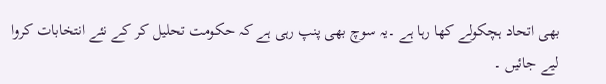بھی اتحاد ہچکولے کھا رہا ہے ۔یہ سوچ بھی پنپ رہی ہے کہ حکومت تحلیل کر کے نئے انتخابات کروا لیے جائیں ۔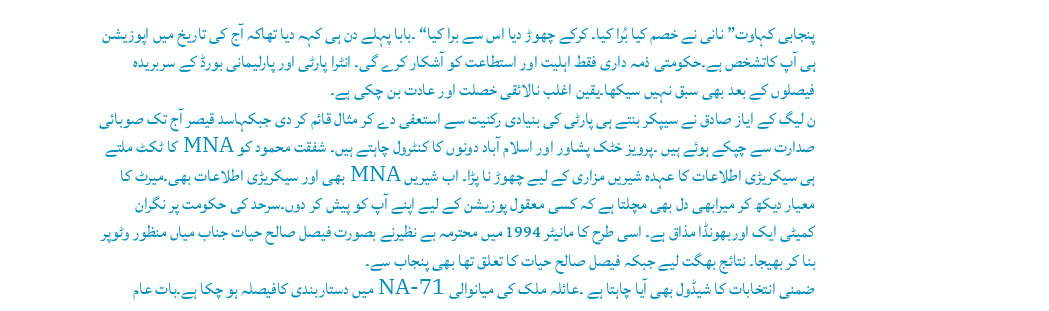پنجابی کہاوت” نانی نے خصم کیا بُرا کیا۔ کرکے چھوڑ دیا اس سے برا کیا“ ۔بابا پہلے دن ہی کہہ دیا تھاکہ آج کی تاریخ میں اپوزیشن ہی آپ کاتشخص ہے۔حکومتی ذمہ داری فقط اہلیت اور استطاعت کو آشکار کرے گی۔ انٹرا پارٹی اور پارلیمانی بورڈ کے سربریدہ فیصلوں کے بعد بھی سبق نہیں سیکھا۔یقین اغلب نالائقی خصلت اور عادت بن چکی ہے۔
ن لیگ کے ایاز صادق نے سیپکر بنتے ہی پارٹی کی بنیادی رکنیت سے استعفی دے کر مثال قائم کر دی جبکہاسد قیصر آج تک صوبائی صدارت سے چپکے ہوئے ہیں ۔پرویز خٹک پشاور اور اسلام آباد دونوں کا کنٹرول چاہتے ہیں۔ شفقت محمود کو MNA کا ٹکٹ ملتے ہی سیکریڑی اطلاعات کا عہدہ شیریں مزاری کے لیے چھوڑ نا پڑا۔ اب شیریں MNA بھی اور سیکریڑی اطلاعات بھی۔میرٹ کا معیار دیکھ کر میرابھی دل بھی مچلتا ہے کہ کسی معقول پوزیشن کے لیے اپنے آپ کو پیش کر دوں۔سرحد کی حکومت پر نگران کمیٹی ایک اوربھونڈا مذاق ہے۔ اسی طرح کا مانیٹر 1994 میں محترمہ بے نظیرنے بصورت فیصل صالح حیات جناب میاں منظور وٹوپر بنا کر بھیجا۔ نتائج بھگت لیے جبکہ فیصل صالح حیات کا تعلق تھا بھی پنجاب سے۔
ضمنی انتخابات کا شیڈول بھی آیا چاہتا ہے ۔عائلہ ملک کی میانوالی NA-71 میں دستاربندی کافیصلہ ہو چکا ہے۔بات عام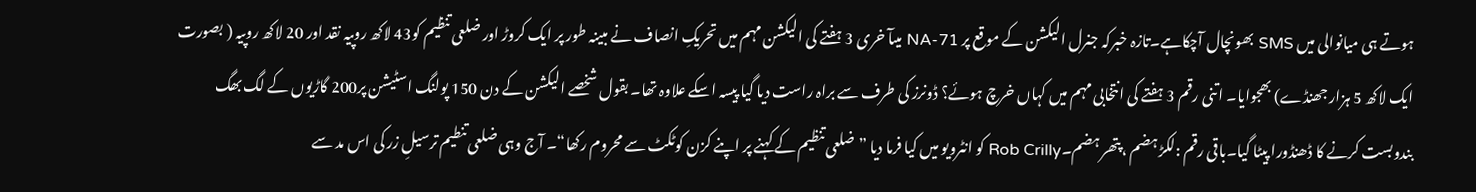ہوتے ہی میانوالی میں SMS بھونچال آچکاہے۔تازہ خبرکہ جنرل الیکشن کے موقع پر NA-71 میںآ خری 3 ہفتے کی الیکشن مہم میں تحریکِ انصاف نے مبینہ طور پر ایک کروڑ اور ضلعی تنظیم کو43 لاکھ روپیہ نقد اور 20 لاکھ روپیہ ( بصورت ایک لاکھ 5 ہزار جھنڈے) بھجوایا۔ اتنی رقم 3 ہفتے کی انتخابی مہم میں کہاں خرچ ہوئے؟ ڈونرز کی طرف سے براہ راست دیا گیا پیسہ اسکے علاوہ تھا۔ بقول شخصے الیکشن کے دن 150 پولنگ اسٹیشن پر200 گاڑیوں کے لگ بھگ بندوبست کرنے کا ڈھنڈورا پیٹا گیا۔باقی رقم :لکڑ ہضم ،پتھر ہضم۔Rob Crilly کو انٹرویو میں کیا فرما دیا ” ضلعی تنظیم کے کہنے پر اپنے کزن کوٹکٹ سے محروم رکھا“۔ آج وہی ضلعی تنطیم ترسیلِ زر کی اس مد سے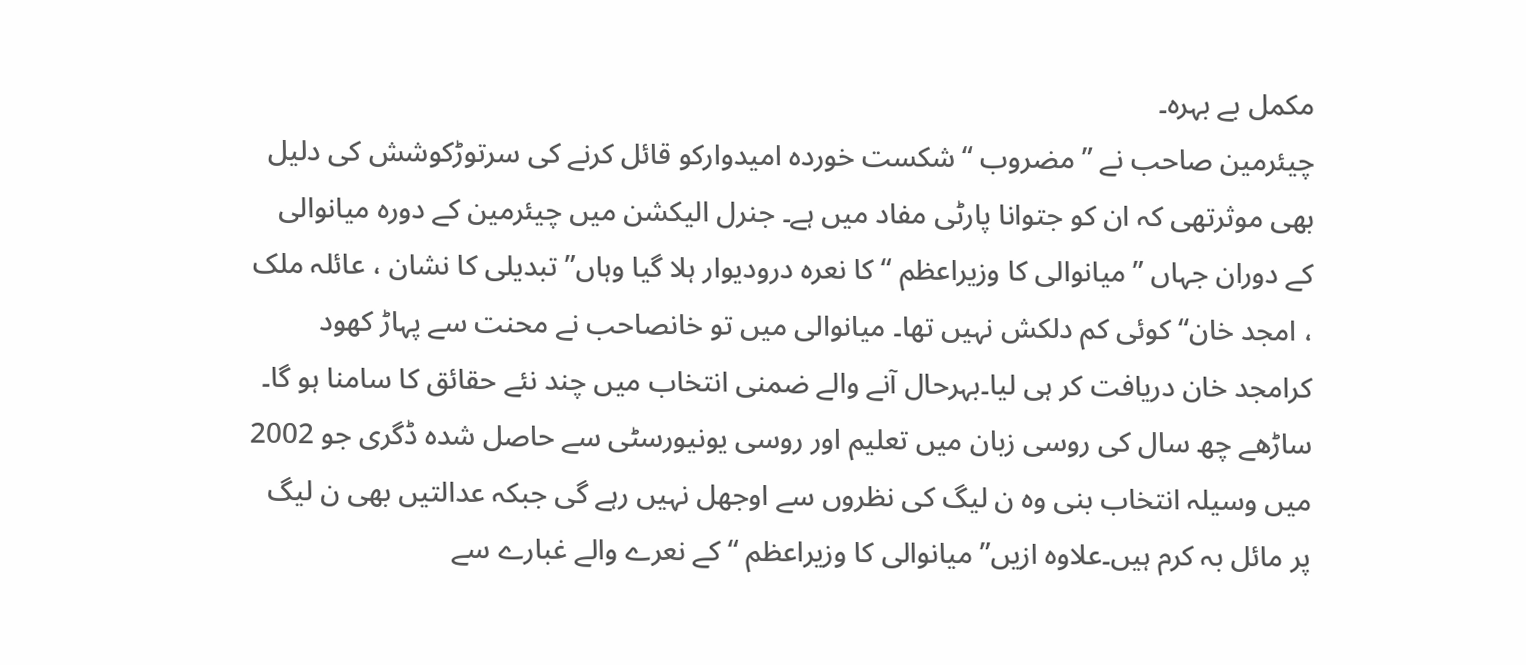مکمل بے بہرہ۔
چیئرمین صاحب نے ”مضروب “شکست خوردہ امیدوارکو قائل کرنے کی سرتوڑکوشش کی دلیل بھی موثرتھی کہ ان کو جتوانا پارٹی مفاد میں ہے۔ جنرل الیکشن میں چیئرمین کے دورہ میانوالی کے دوران جہاں ”میانوالی کا وزیراعظم “ کا نعرہ درودیوار ہلا گیا وہاں” تبدیلی کا نشان ، عائلہ ملک ، امجد خان“ کوئی کم دلکش نہیں تھا۔ میانوالی میں تو خانصاحب نے محنت سے پہاڑ کھود کرامجد خان دریافت کر ہی لیا۔بہرحال آنے والے ضمنی انتخاب میں چند نئے حقائق کا سامنا ہو گا۔ ساڑھے چھ سال کی روسی زبان میں تعلیم اور روسی یونیورسٹی سے حاصل شدہ ڈگری جو 2002 میں وسیلہ انتخاب بنی وہ ن لیگ کی نظروں سے اوجھل نہیں رہے گی جبکہ عدالتیں بھی ن لیگ پر مائل بہ کرم ہیں۔علاوہ ازیں” میانوالی کا وزیراعظم “کے نعرے والے غبارے سے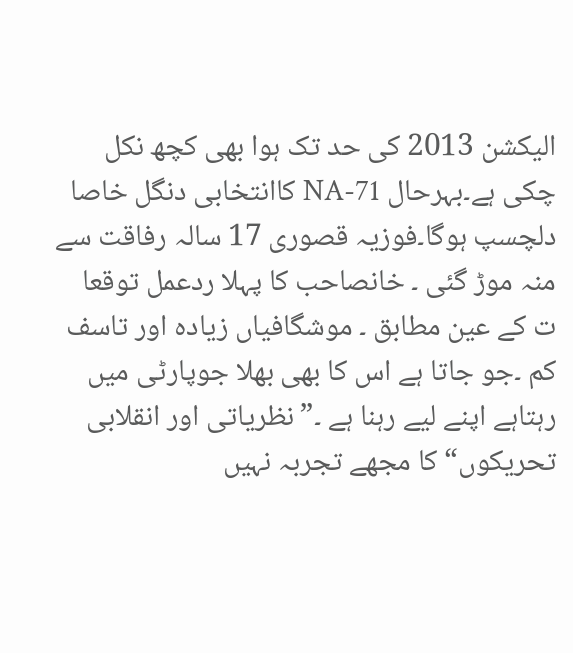الیکشن 2013 کی حد تک ہوا بھی کچھ نکل چکی ہے۔بہرحال NA-71 کاانتخابی دنگل خاصا دلچسپ ہوگا۔فوزیہ قصوری 17 سالہ رفاقت سے منہ موڑ گئی ۔ خانصاحب کا پہلا ردعمل توقعا ت کے عین مطابق ۔ موشگافیاں زیادہ اور تاسف کم ۔جو جاتا ہے اس کا بھی بھلا جوپارٹی میں رہتاہے اپنے لیے رہنا ہے ۔”نظریاتی اور انقلابی تحریکوں“ کا مجھے تجربہ نہیں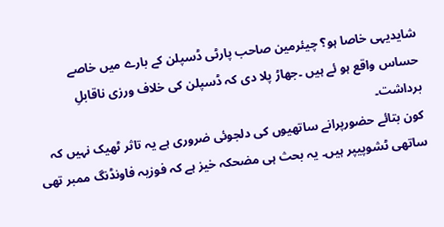شایدیہی خاصا ہو؟ چیئرمین صاحب پارٹی ڈسپلن کے بارے میں خاصے حساس واقع ہو ئے ہیں ۔جھاڑ پلا دی کہ ڈسپلن کی خلاف ورزی ناقابلِ برداشت۔
کون بتائے حضورپرانے ساتھیوں کی دلجوئی ضروری ہے یہ تاثر ٹھیک نہیں کہ ساتھی ٹشوپیپر ہیں۔ یہ بحث ہی مضحکہ خیز ہے کہ فوزیہ فاونڈنگ ممبر تھی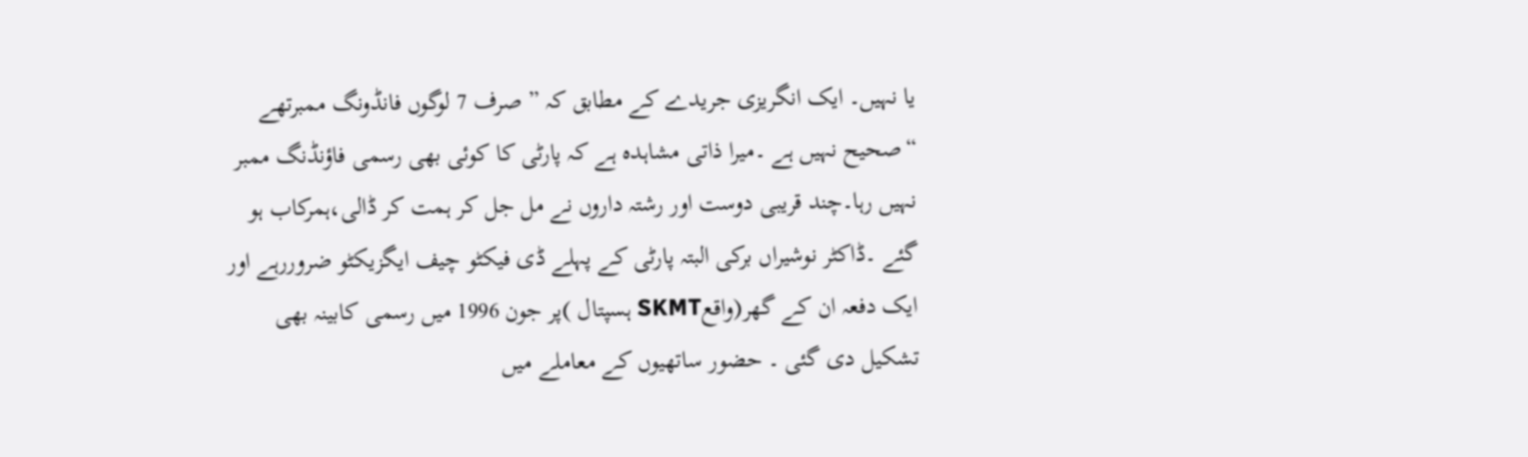یا نہیں۔ ایک انگریزی جریدے کے مطابق کہ ” صرف 7 لوگوں فانڈونگ ممبرتھے “صحیح نہیں ہے ۔میرا ذاتی مشاہدہ ہے کہ پارٹی کا کوئی بھی رسمی فاؤنڈنگ ممبر نہیں رہا۔چند قریبی دوست اور رشتہ داروں نے مل جل کر ہمت کر ڈالی،ہمرکاب ہو گئے ۔ڈاکٹر نوشیراں برکی البتہ پارٹی کے پہلے ڈی فیکٹو چیف ایگزیکٹو ضروررہے اور ایک دفعہ ان کے گھر(واقعSKMT ہسپتال )پر جون 1996 میں رسمی کابینہ بھی تشکیل دی گئی ۔ حضور ساتھیوں کے معاملے میں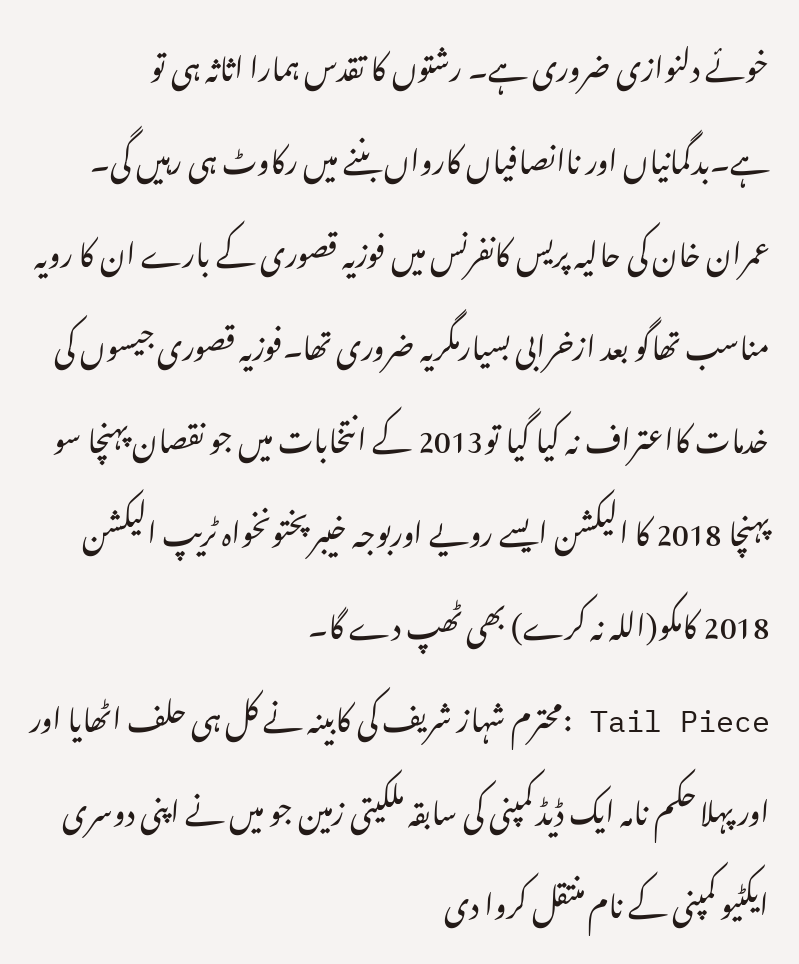خوئے دلنوازی ضروری ہے۔ رشتوں کا تقدس ہمارا اثاثہ ہی تو ہے۔بدگمانیاں اور ناانصافیاں کارواں بننے میں رکاوٹ ہی رہیں گی۔
عمران خان کی حالیہ پریس کانفرنس میں فوزیہ قصوری کے بارے ان کا رویہ مناسب تھاگو بعد ازخرابی بسیارمگریہ ضروری تھا۔فوزیہ قصوری جیسوں کی خدمات کااعتراف نہ کیا گیا تو2013 کے انتخابات میں جو نقصان پہنچا سو پہنچا 2018 کا الیکشن ایسے رویے اوربوجہ خیبر پختونخواہ ٹریپ الیکشن 2018 کامکو(اللہ نہ کرے) بھی ٹھپ دے گا۔
Tail Piece :محترم شہاز شریف کی کابینہ نے کل ہی حلف اٹھایا اور اور پہلا حکم نامہ ایک ڈیڈ کمپنی کی سابقہ ملکیتی زمین جو میں نے اپنی دوسری ایکٹیو کمپنی کے نام منتقل کروا دی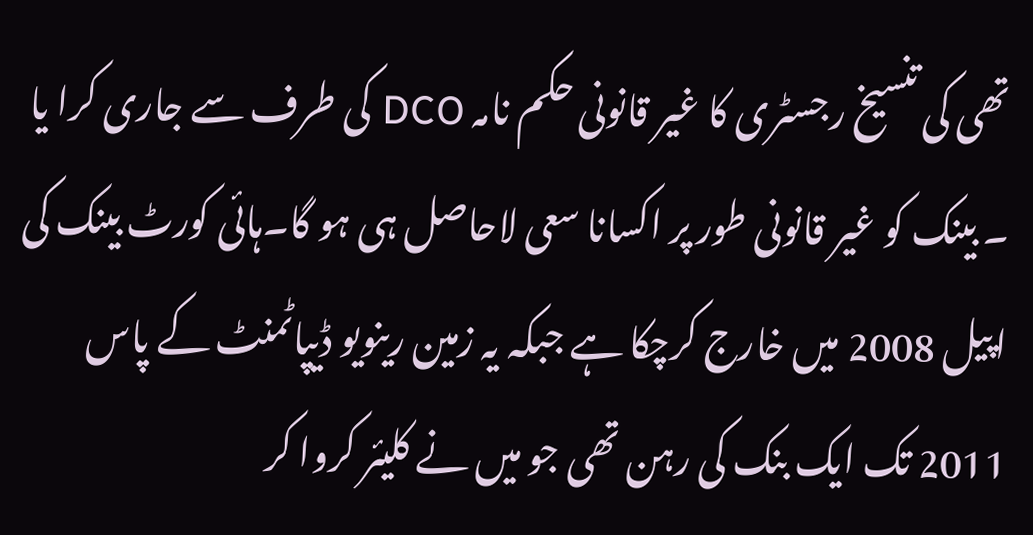تھی کی تنسیخ رجسٹری کا غیر قانونی حکم نامہ DCO کی طرف سے جاری کرا یا ۔ بینک کو غیر قانونی طور پر اکسانا سعی لاحاصل ہی ہو گا۔ہائی کورٹ بینک کی اپیل 2008 میں خارج کرچکا ہے جبکہ یہ زمین رینویو ڈیپاٹمنٹ کے پاس 2011 تک ایک بنک کی رہن تھی جو میں نے کلیئر کروا کر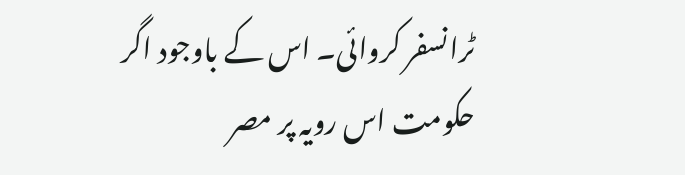ٹرانسفر کروائی۔ اس کے باوجود اگر حکومت اس رویہ پر مصر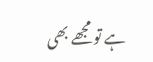ہے تو مجھے بھی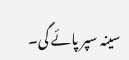سینہ سپر پائے گی۔